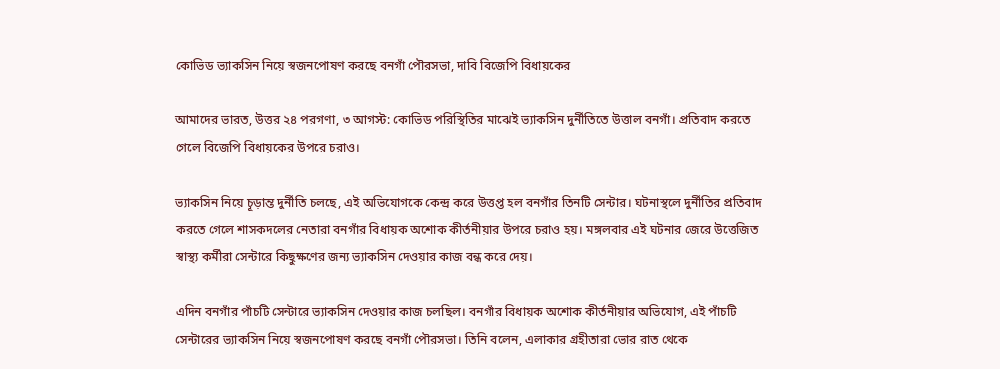কোভিড ভ্যাকসিন নিয়ে স্বজনপোষণ করছে বনগাঁ পৌরসভা, দাবি বিজেপি বিধায়কের

আমাদের ভারত, উত্তর ২৪ পরগণা, ৩ আগস্ট: কোভিড পরিস্থিতির মাঝেই ভ্যাকসিন দুর্নীতিতে উত্তাল বনগাঁ। প্রতিবাদ করতে গেলে বিজেপি বিধায়কের উপরে চরাও।

ভ্যাকসিন নিয়ে চূড়ান্ত দুর্নীতি চলছে, এই অভিযোগকে কেন্দ্র করে উত্তপ্ত হল বনগাঁর তিনটি সেন্টার। ঘটনাস্থলে দুর্নীতির প্রতিবাদ করতে গেলে শাসকদলের নেতারা বনগাঁর বিধায়ক অশোক কীর্তনীয়ার উপরে চরাও হয়। মঙ্গলবার এই ঘটনার জেরে উত্তেজিত স্বাস্থ্য কর্মীরা সেন্টারে কিছুক্ষণের জন্য ভ্যাকসিন দেওয়ার কাজ বন্ধ করে দেয়।

এদিন বনগাঁর পাঁচটি সেন্টারে ভ্যাকসিন দেওয়ার কাজ চলছিল। বনগাঁর বিধায়ক অশোক কীর্তনীয়ার অভিযোগ, এই পাঁচটি সেন্টারের ভ্যাকসিন নিয়ে স্বজনপোষণ করছে বনগাঁ পৌরসভা। তিনি বলেন, এলাকার গ্রহীতারা ভোর রাত থেকে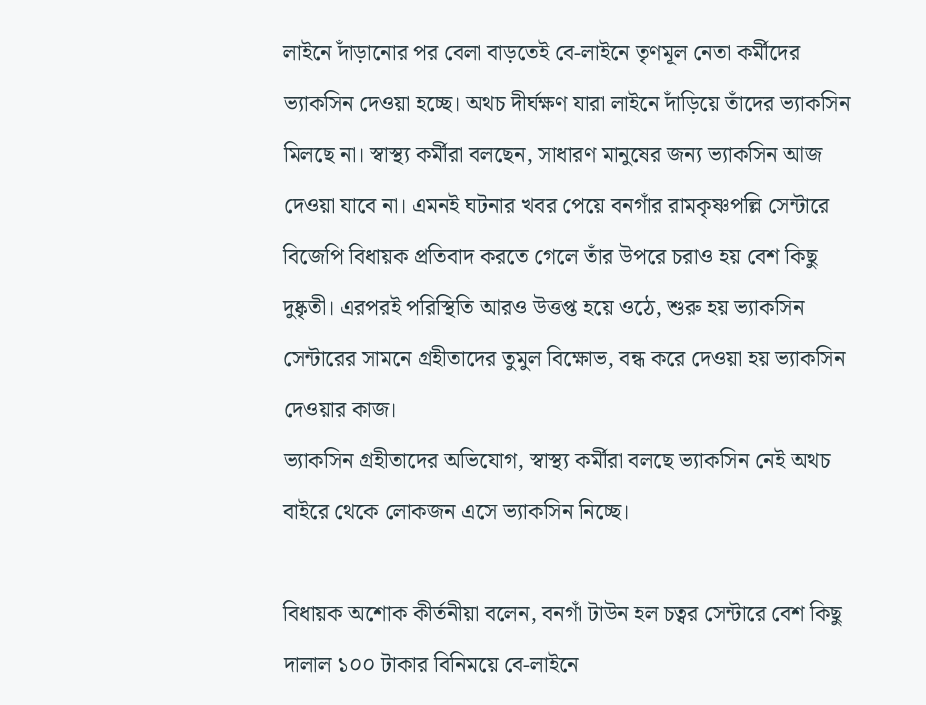লাইনে দাঁড়ানোর পর বেলা বাড়তেই বে-লাইনে তৃণমূল নেতা কর্মীদের ভ্যাকসিন দেওয়া হচ্ছে। অথচ দীর্ঘক্ষণ যারা লাইনে দাঁড়িয়ে তাঁদের ভ্যাকসিন মিলছে না। স্বাস্থ্য কর্মীরা বলছেন, সাধারণ মানুষের জন্য ভ্যাকসিন আজ দেওয়া যাবে না। এমনই ঘটনার খবর পেয়ে বনগাঁর রামকৃষ্ণপল্লি সেন্টারে বিজেপি বিধায়ক প্রতিবাদ করতে গেলে তাঁর উপরে চরাও হয় বেশ কিছু দুষ্কৃতী। এরপরই পরিস্থিতি আরও উত্তপ্ত হয়ে ওঠে, শুরু হয় ভ্যাকসিন সেন্টারের সামনে গ্রহীতাদের তুমুল বিক্ষোভ, বন্ধ করে দেওয়া হয় ভ্যাকসিন দেওয়ার কাজ।
ভ্যাকসিন গ্রহীতাদের অভিযোগ, স্বাস্থ্য কর্মীরা বলছে ভ্যাকসিন নেই অথচ বাইরে থেকে লোকজন এসে ভ্যাকসিন নিচ্ছে।

বিধায়ক অশোক কীর্তনীয়া বলেন, বনগাঁ টাউন হল চত্বর সেন্টারে বেশ কিছু দালাল ১০০ টাকার বিনিময়ে বে-লাইনে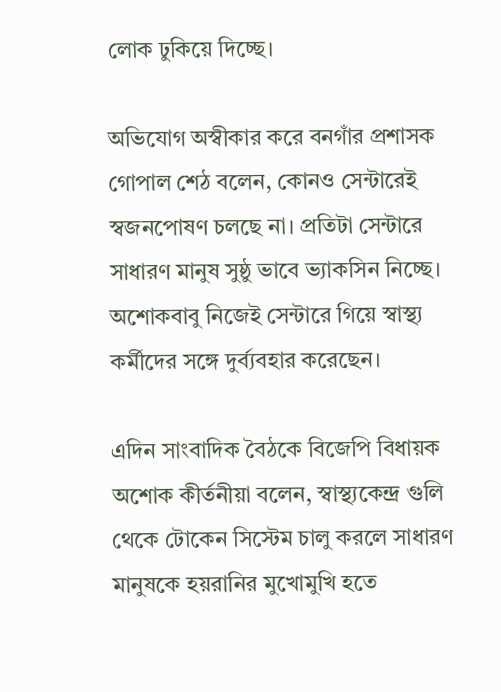লোক ঢুকিয়ে দিচ্ছে।

অভিযোগ অস্বীকার করে বনগাঁর প্রশাসক গোপাল শেঠ বলেন, কোনও সেন্টারেই স্বজনপোষণ চলছে না। প্রতিটা সেন্টারে সাধারণ মানুষ সুষ্ঠু ভাবে ভ্যাকসিন নিচ্ছে। অশোকবাবু নিজেই সেন্টারে গিয়ে স্বাস্থ্য কর্মীদের সঙ্গে দুর্ব্যবহার করেছেন।

এদিন সাংবাদিক বৈঠকে বিজেপি বিধায়ক অশোক কীর্তনীয়া বলেন, স্বাস্থ্যকেন্দ্র গুলি থেকে টোকেন সিস্টেম চালু করলে সাধারণ মানুষকে হয়রানির মুখোমুখি হতে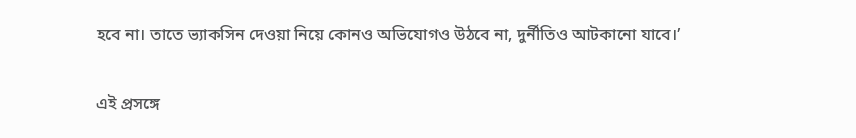হবে না। তাতে ভ্যাকসিন দেওয়া নিয়ে কোনও অভিযোগও উঠবে না, দুর্নীতিও আটকানো যাবে।’

এই প্রসঙ্গে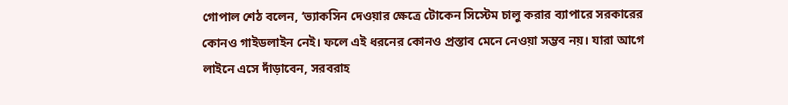গোপাল শেঠ বলেন, ‘ভ্যাকসিন দেওয়ার ক্ষেত্রে টোকেন সিস্টেম চালু করার ব্যাপারে সরকারের কোনও গাইডলাইন নেই। ফলে এই ধরনের কোনও প্রস্তাব মেনে নেওয়া সম্ভব নয়। যারা আগে লাইনে এসে দাঁড়াবেন, সরবরাহ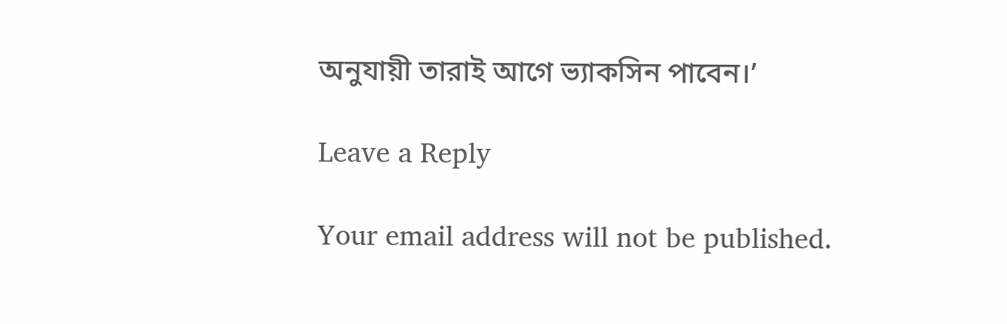অনুযায়ী তারাই আগে ভ্যাকসিন পাবেন।’

Leave a Reply

Your email address will not be published.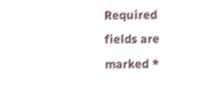Required fields are marked *